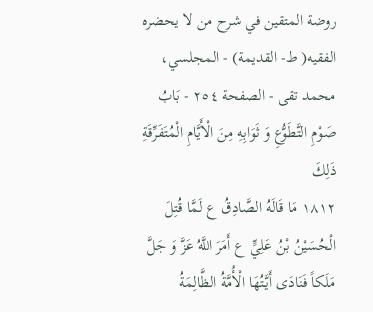روضة المتقين في شرح من لا يحضره الفقيه( ط- القديمة) - المجلسي، محمد تقى - الصفحة ٢٥٤ - بَابُ صَوْمِ التَّطَوُّعِ وَ ثَوَابِهِ مِنَ الْأَيَّامِ الْمُتَفَرِّقَةِ
ذَلِكَ
١٨١٢ مَا قَالَهُ الصَّادِقُ ع لَمَّا قُتِلَ الْحُسَيْنُ بْنُ عَلِيٍّ ع أَمَرَ اللَّهُ عَزَّ وَ جَلَّ مَلَكاً فَنَادَى أَيَّتُهَا الْأُمَّةُ الظَّالِمَةُ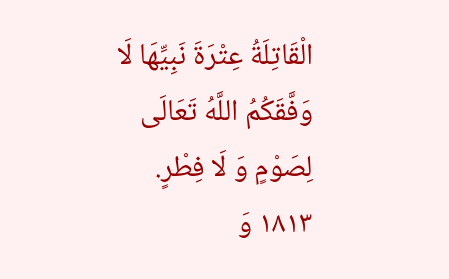الْقَاتِلَةُ عِتْرَةَ نَبِيِّهَا لَا وَفَّقَكُمُ اللَّهُ تَعَالَى لِصَوْمٍ وَ لَا فِطْرٍ.
١٨١٣ وَ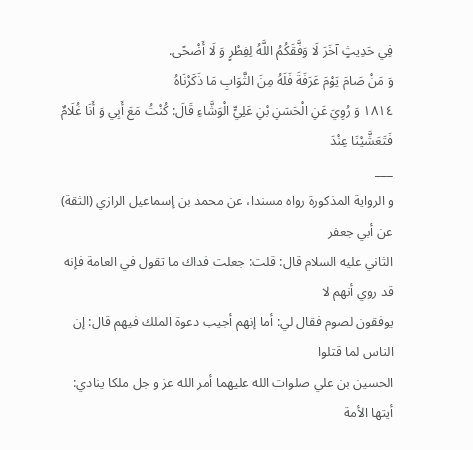فِي حَدِيثٍ آخَرَ لَا وَفَّقَكُمُ اللَّهُ لِفِطْرٍ وَ لَا أَضْحًى.
وَ مَنْ صَامَ يَوْمَ عَرَفَةَ فَلَهُ مِنَ الثَّوَابِ مَا ذَكَرْنَاهُ
١٨١٤ وَ رُوِيَ عَنِ الْحَسَنِ بْنِ عَلِيٍّ الْوَشَّاءِ قَالَ: كُنْتُ مَعَ أَبِي وَ أَنَا غُلَامٌ فَتَعَشَّيْنَا عِنْدَ
___
و الرواية المذكورة رواه مسندا، عن محمد بن إسماعيل الرازي (الثقة) عن أبي جعفر
الثاني عليه السلام قال: قلت: جعلت فداك ما تقول في العامة فإنه قد روي أنهم لا
يوفقون لصوم فقال لي: أما إنهم أجيب دعوة الملك فيهم قال: إن الناس لما قتلوا
الحسين بن علي صلوات الله عليهما أمر الله عز و جل ملكا ينادي: أيتها الأمة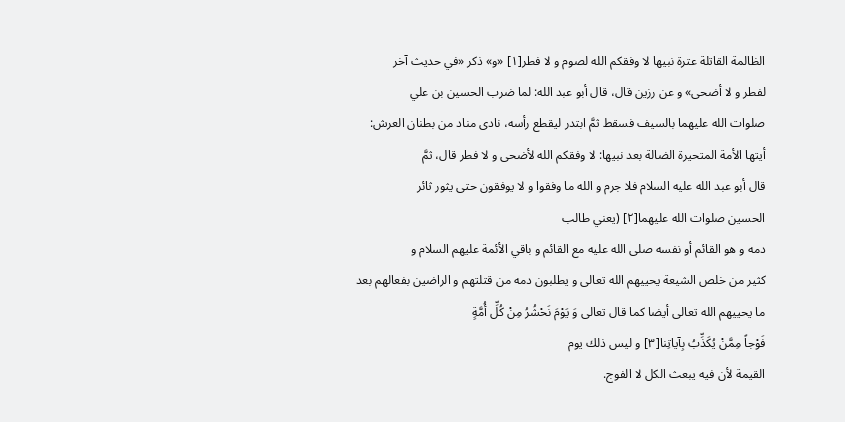الظالمة القاتلة عترة نبيها لا وفقكم الله لصوم و لا فطر[١] «و» ذكر «في حديث آخر
لفطر و لا أضحى» و عن رزين قال، قال أبو عبد الله: لما ضرب الحسين بن علي
صلوات الله عليهما بالسيف فسقط ثمَّ ابتدر ليقطع رأسه، نادى مناد من بطنان العرش:
أيتها الأمة المتحيرة الضالة بعد نبيها: لا وفقكم الله لأضحى و لا فطر قال، ثمَّ
قال أبو عبد الله عليه السلام فلا جرم و الله ما وفقوا و لا يوفقون حتى يثور ثائر
الحسين صلوات الله عليهما[٢] (يعني طالب
دمه و هو القائم أو نفسه صلى الله عليه مع القائم و باقي الأئمة عليهم السلام و
كثير من خلص الشيعة يحييهم الله تعالى و يطلبون دمه من قتلتهم و الراضين بفعالهم بعد
ما يحييهم الله تعالى أيضا كما قال تعالى وَ يَوْمَ نَحْشُرُ مِنْ كُلِّ أُمَّةٍ
فَوْجاً مِمَّنْ يُكَذِّبُ بِآياتِنا[٣] و ليس ذلك يوم
القيمة لأن فيه يبعث الكل لا الفوج.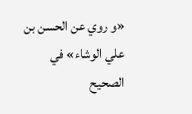«و روي عن الحسن بن علي الوشاء» في الصحيح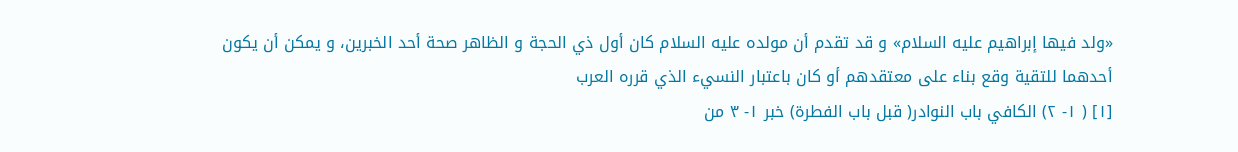«ولد فيها إبراهيم عليه السلام» و قد تقدم أن مولده عليه السلام كان أول ذي الحجة و الظاهر صحة أحد الخبرين، و يمكن أن يكون أحدهما للتقية وقع بناء على معتقدهم أو كان باعتبار النسيء الذي قرره العرب
[١] ( ١- ٢) الكافي باب النوادر( قبل باب الفطرة) خبر ١- ٣ من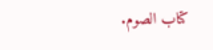كتاب الصوم.